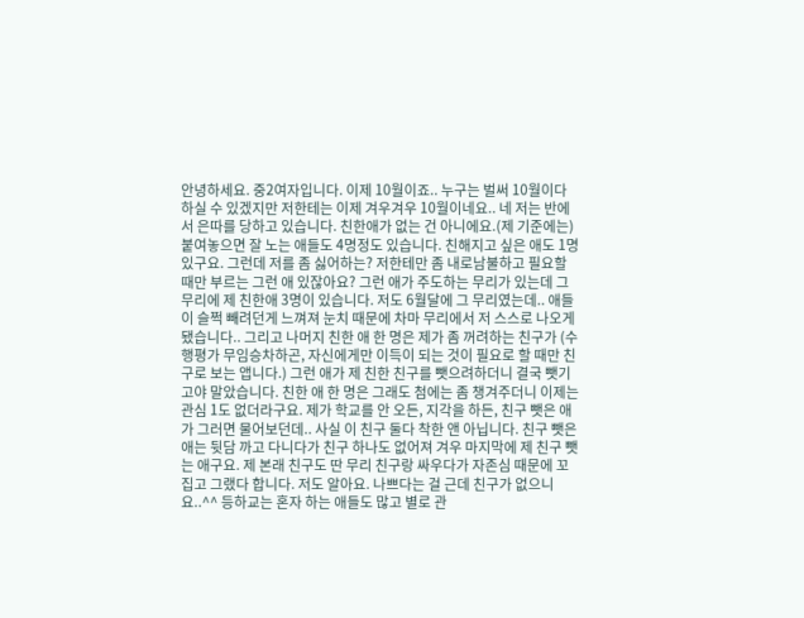안녕하세요. 중2여자입니다. 이제 10월이죠.. 누구는 벌써 10월이다 하실 수 있겠지만 저한테는 이제 겨우겨우 10월이네요.. 네 저는 반에서 은따를 당하고 있습니다. 친한애가 없는 건 아니에요.(제 기준에는) 붙여놓으면 잘 노는 애들도 4명정도 있습니다. 친해지고 싶은 애도 1명 있구요. 그런데 저를 좀 싫어하는? 저한테만 좀 내로남불하고 필요할 때만 부르는 그런 애 있잖아요? 그런 애가 주도하는 무리가 있는데 그 무리에 제 친한애 3명이 있습니다. 저도 6월달에 그 무리였는데.. 애들이 슬쩍 빼려던게 느껴져 눈치 때문에 차마 무리에서 저 스스로 나오게 됐습니다.. 그리고 나머지 친한 애 한 명은 제가 좀 꺼려하는 친구가 (수행평가 무임승차하곤, 자신에게만 이득이 되는 것이 필요로 할 때만 친구로 보는 앱니다.) 그런 애가 제 친한 친구를 뺏으려하더니 결국 뺏기고야 말았습니다. 친한 애 한 명은 그래도 첨에는 좀 챙겨주더니 이제는 관심 1도 없더라구요. 제가 학교를 안 오든, 지각을 하든, 친구 뺏은 애가 그러면 물어보던데.. 사실 이 친구 둘다 착한 앤 아닙니다. 친구 뺏은 애는 뒷담 까고 다니다가 친구 하나도 없어져 겨우 마지막에 제 친구 뺏는 애구요. 제 본래 친구도 딴 무리 친구랑 싸우다가 자존심 때문에 꼬집고 그랬다 합니다. 저도 알아요. 나쁘다는 걸 근데 친구가 없으니요..^^ 등하교는 혼자 하는 애들도 많고 별로 관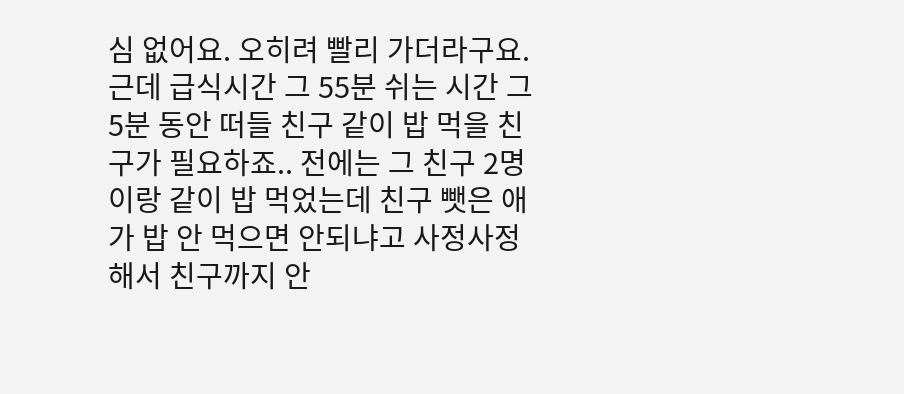심 없어요. 오히려 빨리 가더라구요. 근데 급식시간 그 55분 쉬는 시간 그 5분 동안 떠들 친구 같이 밥 먹을 친구가 필요하죠.. 전에는 그 친구 2명이랑 같이 밥 먹었는데 친구 뺏은 애가 밥 안 먹으면 안되냐고 사정사정해서 친구까지 안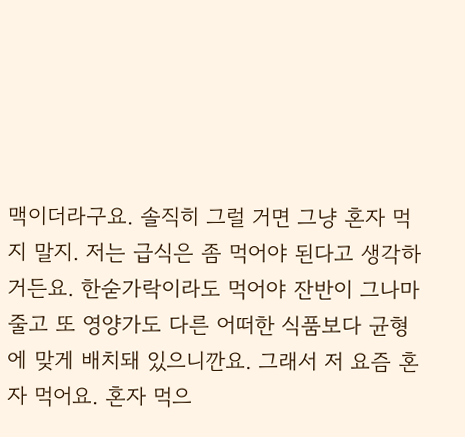맥이더라구요. 솔직히 그럴 거면 그냥 혼자 먹지 말지. 저는 급식은 좀 먹어야 된다고 생각하거든요. 한숟가락이라도 먹어야 잔반이 그나마 줄고 또 영양가도 다른 어떠한 식품보다 균형에 맞게 배치돼 있으니깐요. 그래서 저 요즘 혼자 먹어요. 혼자 먹으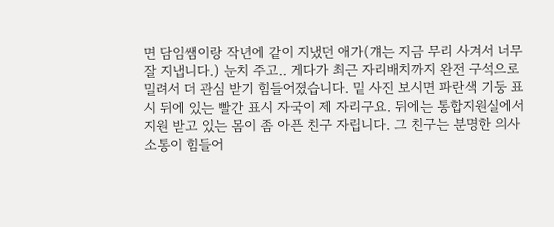면 담임쌤이랑 작년에 같이 지냈던 애가(걔는 지금 무리 사겨서 너무 잘 지냅니다.) 눈치 주고.. 게다가 최근 자리배치까지 완전 구석으로 밀려서 더 관심 받기 힘들어졌습니다. 밑 사진 보시면 파란색 기둥 표시 뒤에 있는 빨간 표시 자국이 제 자리구요. 뒤에는 통합지원실에서 지원 받고 있는 몸이 좀 아픈 친구 자립니다. 그 친구는 분명한 의사소통이 힘들어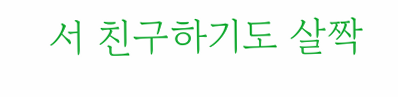서 친구하기도 살짝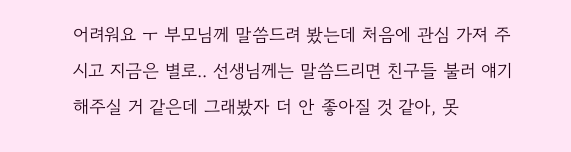어려워요 ㅜ 부모님께 말씀드려 봤는데 처음에 관심 가져 주시고 지금은 별로.. 선생님께는 말씀드리면 친구들 불러 얘기해주실 거 같은데 그래봤자 더 안 좋아질 것 같아, 못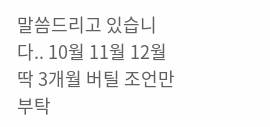말씀드리고 있습니다.. 10월 11월 12월 딱 3개월 버틸 조언만 부탁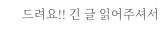드려요!! 긴 글 읽어주셔서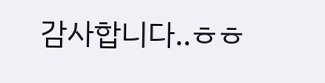감사합니다..ㅎㅎ